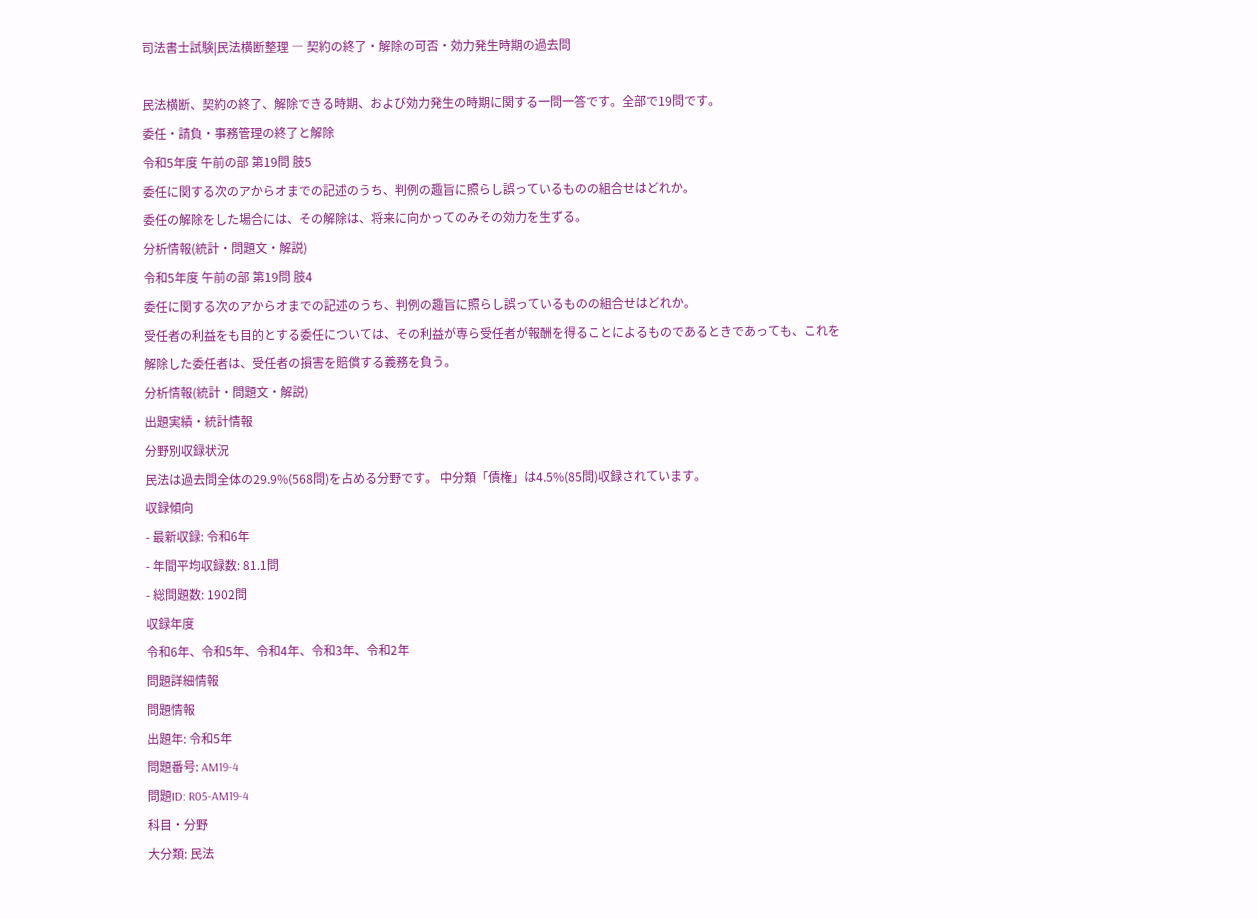司法書士試験|民法横断整理 ― 契約の終了・解除の可否・効力発生時期の過去問

民法横断、契約の終了、解除できる時期、および効力発生の時期に関する一問一答です。全部で19問です。
委任・請負・事務管理の終了と解除
令和5年度 午前の部 第19問 肢5
委任に関する次のアからオまでの記述のうち、判例の趣旨に照らし誤っているものの組合せはどれか。
委任の解除をした場合には、その解除は、将来に向かってのみその効力を生ずる。
分析情報(統計・問題文・解説)
令和5年度 午前の部 第19問 肢4
委任に関する次のアからオまでの記述のうち、判例の趣旨に照らし誤っているものの組合せはどれか。
受任者の利益をも目的とする委任については、その利益が専ら受任者が報酬を得ることによるものであるときであっても、これを解除した委任者は、受任者の損害を賠償する義務を負う。
分析情報(統計・問題文・解説)
出題実績・統計情報
分野別収録状況
民法は過去問全体の29.9%(568問)を占める分野です。 中分類「債権」は4.5%(85問)収録されています。
収録傾向
- 最新収録: 令和6年
- 年間平均収録数: 81.1問
- 総問題数: 1902問
収録年度
令和6年、令和5年、令和4年、令和3年、令和2年
問題詳細情報
問題情報
出題年: 令和5年
問題番号: AM19-4
問題ID: R05-AM19-4
科目・分野
大分類: 民法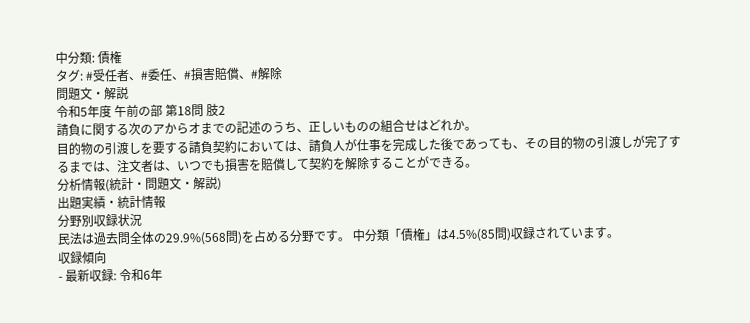中分類: 債権
タグ: #受任者、#委任、#損害賠償、#解除
問題文・解説
令和5年度 午前の部 第18問 肢2
請負に関する次のアからオまでの記述のうち、正しいものの組合せはどれか。
目的物の引渡しを要する請負契約においては、請負人が仕事を完成した後であっても、その目的物の引渡しが完了するまでは、注文者は、いつでも損害を賠償して契約を解除することができる。
分析情報(統計・問題文・解説)
出題実績・統計情報
分野別収録状況
民法は過去問全体の29.9%(568問)を占める分野です。 中分類「債権」は4.5%(85問)収録されています。
収録傾向
- 最新収録: 令和6年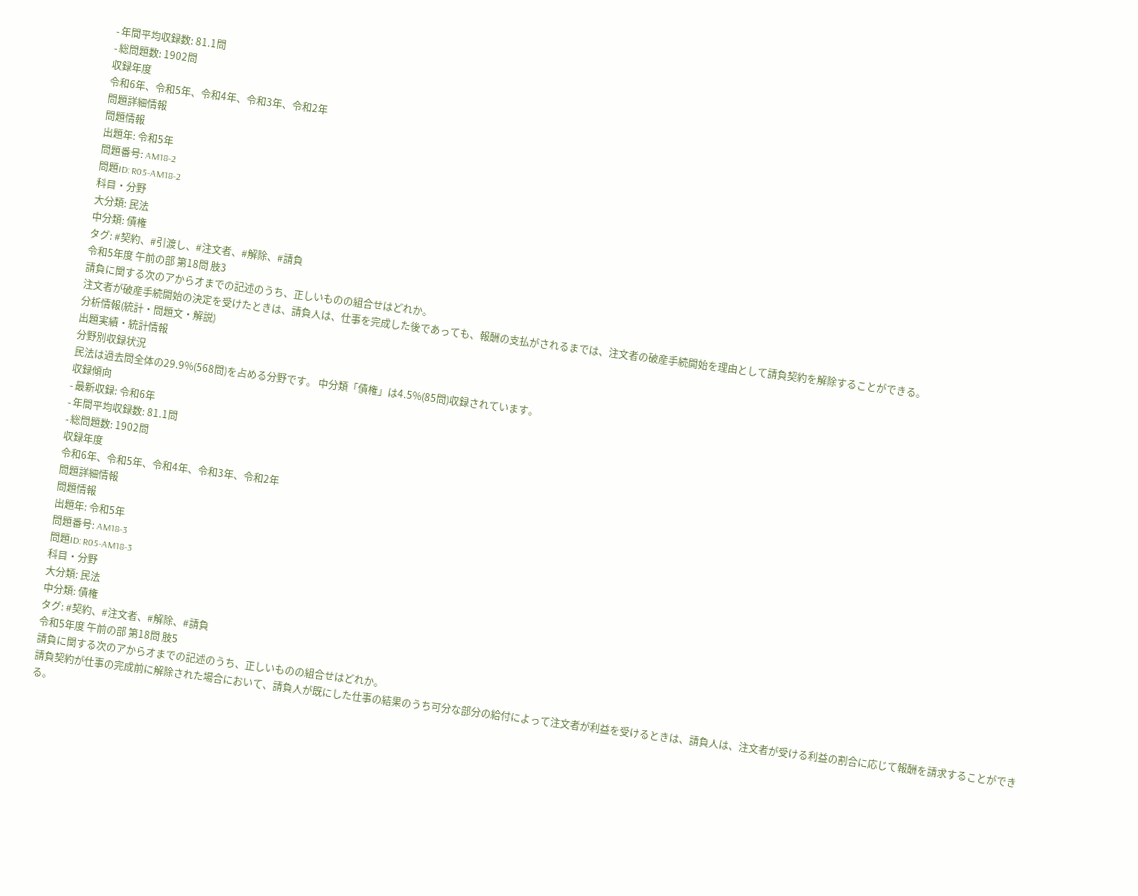- 年間平均収録数: 81.1問
- 総問題数: 1902問
収録年度
令和6年、令和5年、令和4年、令和3年、令和2年
問題詳細情報
問題情報
出題年: 令和5年
問題番号: AM18-2
問題ID: R05-AM18-2
科目・分野
大分類: 民法
中分類: 債権
タグ: #契約、#引渡し、#注文者、#解除、#請負
令和5年度 午前の部 第18問 肢3
請負に関する次のアからオまでの記述のうち、正しいものの組合せはどれか。
注文者が破産手続開始の決定を受けたときは、請負人は、仕事を完成した後であっても、報酬の支払がされるまでは、注文者の破産手続開始を理由として請負契約を解除することができる。
分析情報(統計・問題文・解説)
出題実績・統計情報
分野別収録状況
民法は過去問全体の29.9%(568問)を占める分野です。 中分類「債権」は4.5%(85問)収録されています。
収録傾向
- 最新収録: 令和6年
- 年間平均収録数: 81.1問
- 総問題数: 1902問
収録年度
令和6年、令和5年、令和4年、令和3年、令和2年
問題詳細情報
問題情報
出題年: 令和5年
問題番号: AM18-3
問題ID: R05-AM18-3
科目・分野
大分類: 民法
中分類: 債権
タグ: #契約、#注文者、#解除、#請負
令和5年度 午前の部 第18問 肢5
請負に関する次のアからオまでの記述のうち、正しいものの組合せはどれか。
請負契約が仕事の完成前に解除された場合において、請負人が既にした仕事の結果のうち可分な部分の給付によって注文者が利益を受けるときは、請負人は、注文者が受ける利益の割合に応じて報酬を請求することができる。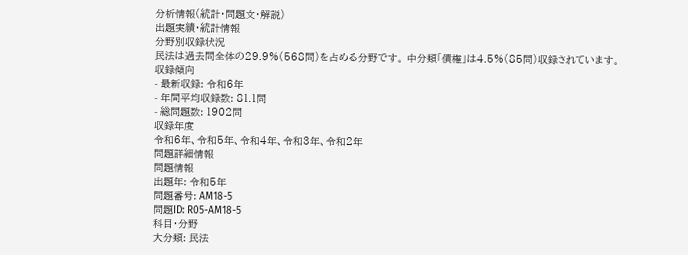分析情報(統計・問題文・解説)
出題実績・統計情報
分野別収録状況
民法は過去問全体の29.9%(568問)を占める分野です。 中分類「債権」は4.5%(85問)収録されています。
収録傾向
- 最新収録: 令和6年
- 年間平均収録数: 81.1問
- 総問題数: 1902問
収録年度
令和6年、令和5年、令和4年、令和3年、令和2年
問題詳細情報
問題情報
出題年: 令和5年
問題番号: AM18-5
問題ID: R05-AM18-5
科目・分野
大分類: 民法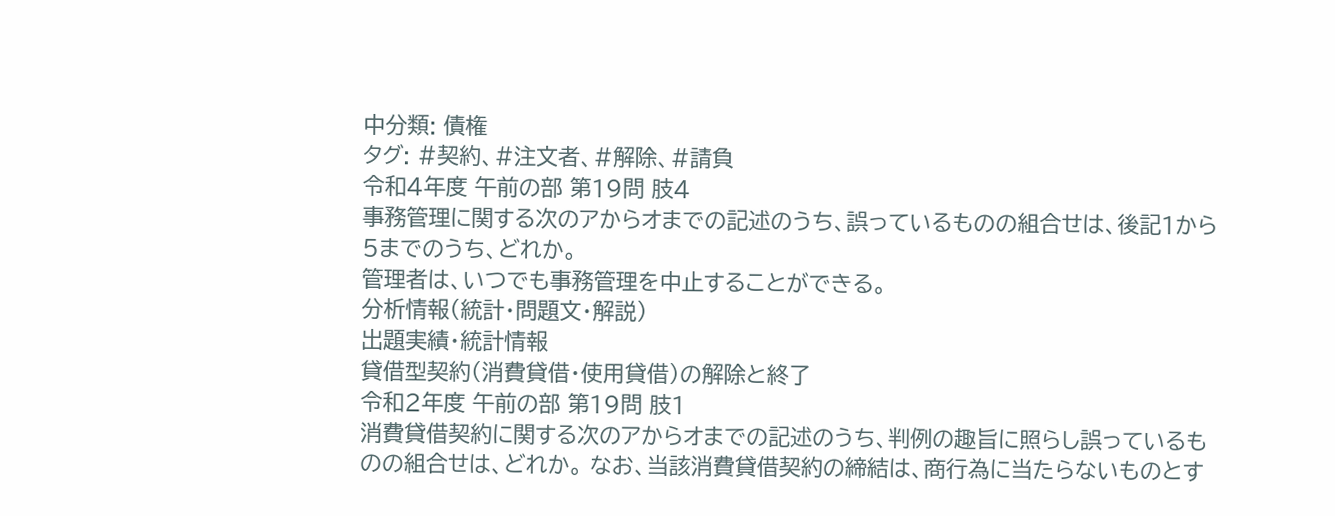中分類: 債権
タグ: #契約、#注文者、#解除、#請負
令和4年度 午前の部 第19問 肢4
事務管理に関する次のアからオまでの記述のうち、誤っているものの組合せは、後記1から5までのうち、どれか。
管理者は、いつでも事務管理を中止することができる。
分析情報(統計・問題文・解説)
出題実績・統計情報
貸借型契約(消費貸借・使用貸借)の解除と終了
令和2年度 午前の部 第19問 肢1
消費貸借契約に関する次のアからオまでの記述のうち、判例の趣旨に照らし誤っているものの組合せは、どれか。 なお、当該消費貸借契約の締結は、商行為に当たらないものとす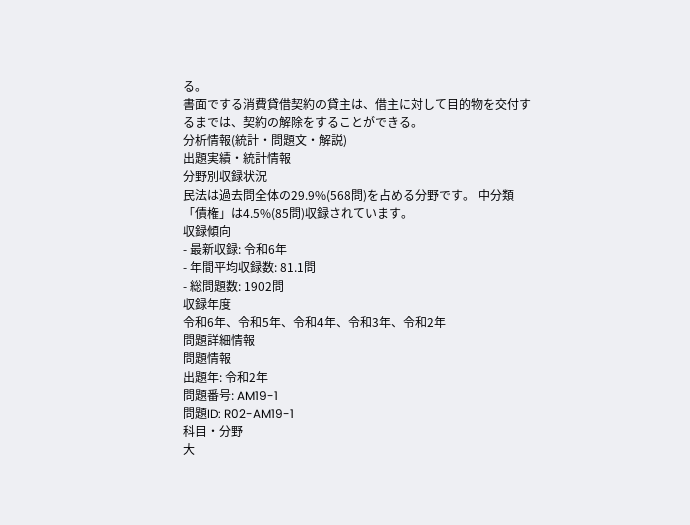る。
書面でする消費貸借契約の貸主は、借主に対して目的物を交付するまでは、契約の解除をすることができる。
分析情報(統計・問題文・解説)
出題実績・統計情報
分野別収録状況
民法は過去問全体の29.9%(568問)を占める分野です。 中分類「債権」は4.5%(85問)収録されています。
収録傾向
- 最新収録: 令和6年
- 年間平均収録数: 81.1問
- 総問題数: 1902問
収録年度
令和6年、令和5年、令和4年、令和3年、令和2年
問題詳細情報
問題情報
出題年: 令和2年
問題番号: AM19-1
問題ID: R02-AM19-1
科目・分野
大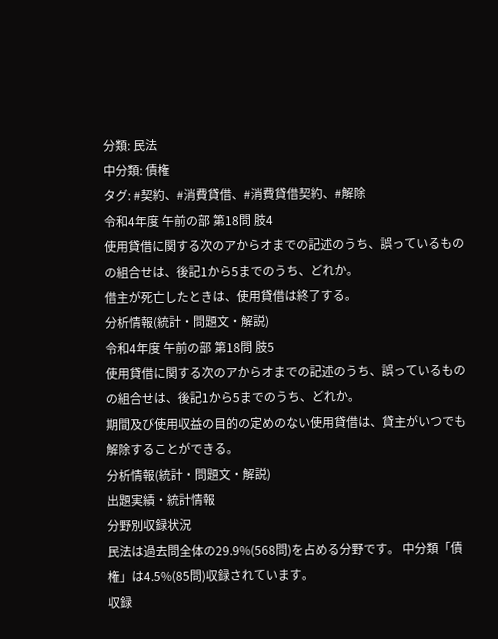分類: 民法
中分類: 債権
タグ: #契約、#消費貸借、#消費貸借契約、#解除
令和4年度 午前の部 第18問 肢4
使用貸借に関する次のアからオまでの記述のうち、誤っているものの組合せは、後記1から5までのうち、どれか。
借主が死亡したときは、使用貸借は終了する。
分析情報(統計・問題文・解説)
令和4年度 午前の部 第18問 肢5
使用貸借に関する次のアからオまでの記述のうち、誤っているものの組合せは、後記1から5までのうち、どれか。
期間及び使用収益の目的の定めのない使用貸借は、貸主がいつでも解除することができる。
分析情報(統計・問題文・解説)
出題実績・統計情報
分野別収録状況
民法は過去問全体の29.9%(568問)を占める分野です。 中分類「債権」は4.5%(85問)収録されています。
収録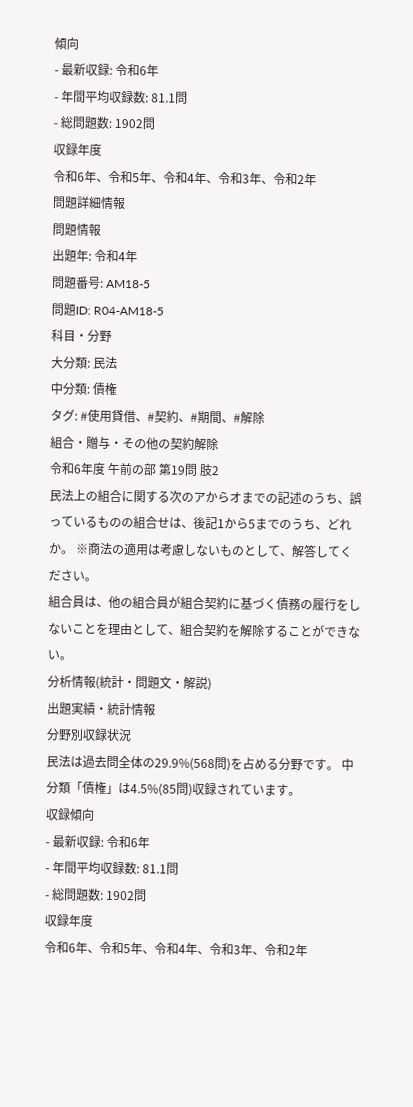傾向
- 最新収録: 令和6年
- 年間平均収録数: 81.1問
- 総問題数: 1902問
収録年度
令和6年、令和5年、令和4年、令和3年、令和2年
問題詳細情報
問題情報
出題年: 令和4年
問題番号: AM18-5
問題ID: R04-AM18-5
科目・分野
大分類: 民法
中分類: 債権
タグ: #使用貸借、#契約、#期間、#解除
組合・贈与・その他の契約解除
令和6年度 午前の部 第19問 肢2
民法上の組合に関する次のアからオまでの記述のうち、誤っているものの組合せは、後記1から5までのうち、どれか。 ※商法の適用は考慮しないものとして、解答してください。
組合員は、他の組合員が組合契約に基づく債務の履行をしないことを理由として、組合契約を解除することができない。
分析情報(統計・問題文・解説)
出題実績・統計情報
分野別収録状況
民法は過去問全体の29.9%(568問)を占める分野です。 中分類「債権」は4.5%(85問)収録されています。
収録傾向
- 最新収録: 令和6年
- 年間平均収録数: 81.1問
- 総問題数: 1902問
収録年度
令和6年、令和5年、令和4年、令和3年、令和2年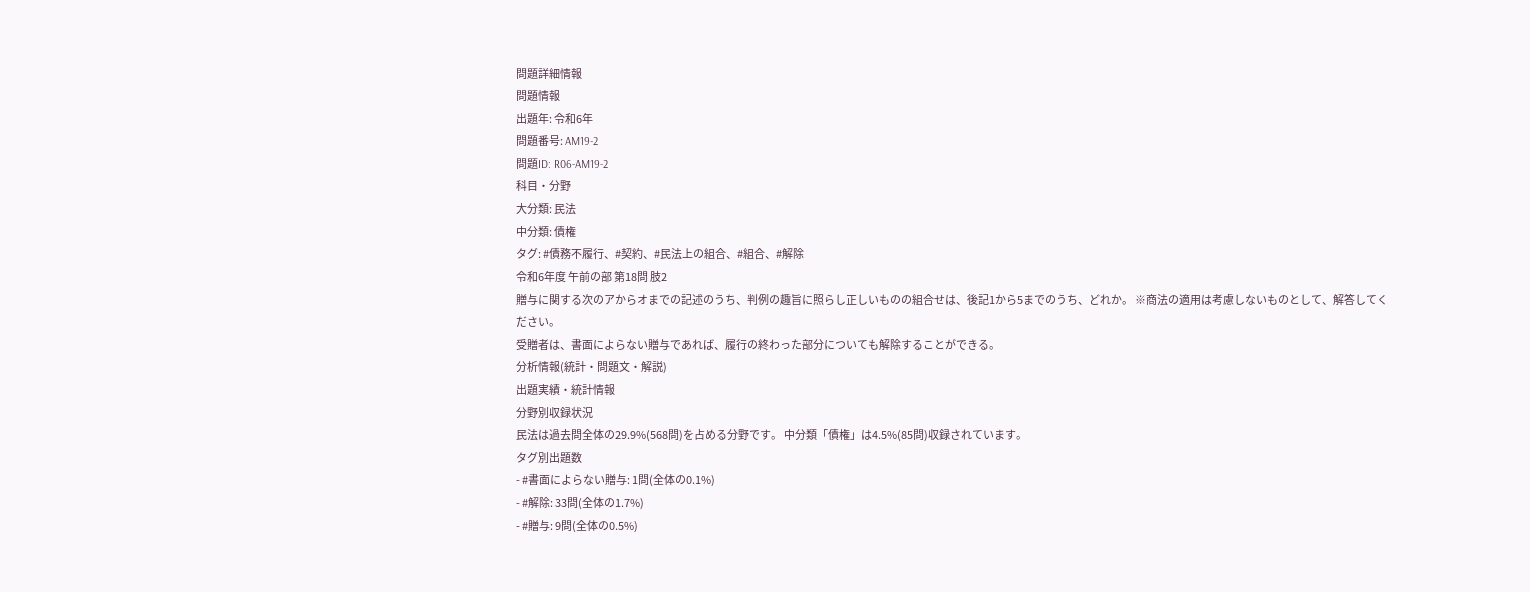問題詳細情報
問題情報
出題年: 令和6年
問題番号: AM19-2
問題ID: R06-AM19-2
科目・分野
大分類: 民法
中分類: 債権
タグ: #債務不履行、#契約、#民法上の組合、#組合、#解除
令和6年度 午前の部 第18問 肢2
贈与に関する次のアからオまでの記述のうち、判例の趣旨に照らし正しいものの組合せは、後記1から5までのうち、どれか。 ※商法の適用は考慮しないものとして、解答してください。
受贈者は、書面によらない贈与であれば、履行の終わった部分についても解除することができる。
分析情報(統計・問題文・解説)
出題実績・統計情報
分野別収録状況
民法は過去問全体の29.9%(568問)を占める分野です。 中分類「債権」は4.5%(85問)収録されています。
タグ別出題数
- #書面によらない贈与: 1問(全体の0.1%)
- #解除: 33問(全体の1.7%)
- #贈与: 9問(全体の0.5%)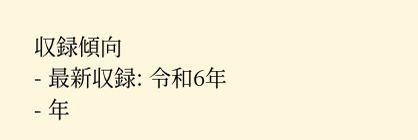収録傾向
- 最新収録: 令和6年
- 年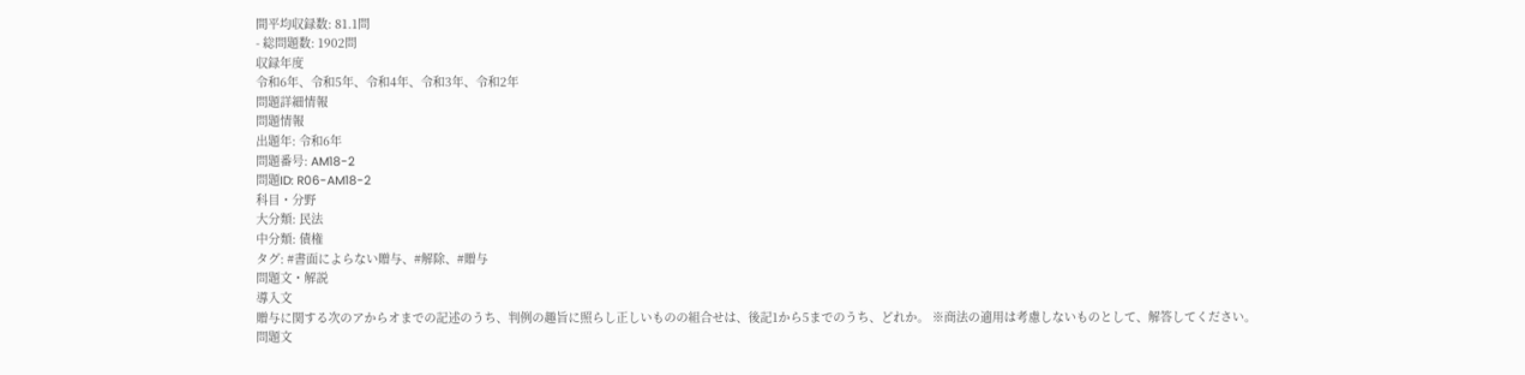間平均収録数: 81.1問
- 総問題数: 1902問
収録年度
令和6年、令和5年、令和4年、令和3年、令和2年
問題詳細情報
問題情報
出題年: 令和6年
問題番号: AM18-2
問題ID: R06-AM18-2
科目・分野
大分類: 民法
中分類: 債権
タグ: #書面によらない贈与、#解除、#贈与
問題文・解説
導入文
贈与に関する次のアからオまでの記述のうち、判例の趣旨に照らし正しいものの組合せは、後記1から5までのうち、どれか。 ※商法の適用は考慮しないものとして、解答してください。
問題文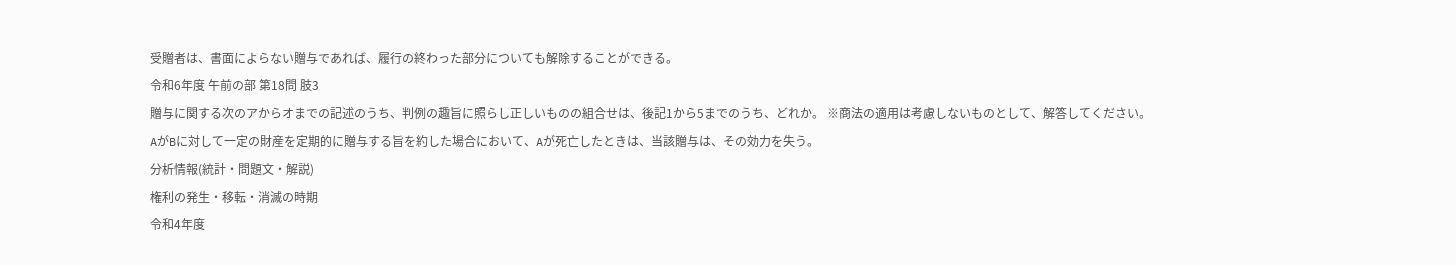受贈者は、書面によらない贈与であれば、履行の終わった部分についても解除することができる。
令和6年度 午前の部 第18問 肢3
贈与に関する次のアからオまでの記述のうち、判例の趣旨に照らし正しいものの組合せは、後記1から5までのうち、どれか。 ※商法の適用は考慮しないものとして、解答してください。
AがBに対して一定の財産を定期的に贈与する旨を約した場合において、Aが死亡したときは、当該贈与は、その効力を失う。
分析情報(統計・問題文・解説)
権利の発生・移転・消滅の時期
令和4年度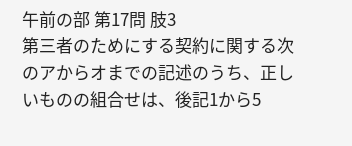午前の部 第17問 肢3
第三者のためにする契約に関する次のアからオまでの記述のうち、正しいものの組合せは、後記1から5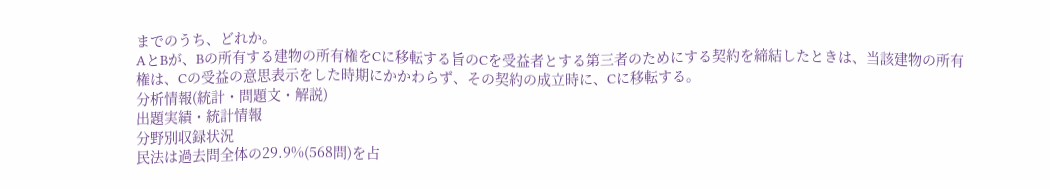までのうち、どれか。
AとBが、Bの所有する建物の所有権をCに移転する旨のCを受益者とする第三者のためにする契約を締結したときは、当該建物の所有権は、Cの受益の意思表示をした時期にかかわらず、その契約の成立時に、Cに移転する。
分析情報(統計・問題文・解説)
出題実績・統計情報
分野別収録状況
民法は過去問全体の29.9%(568問)を占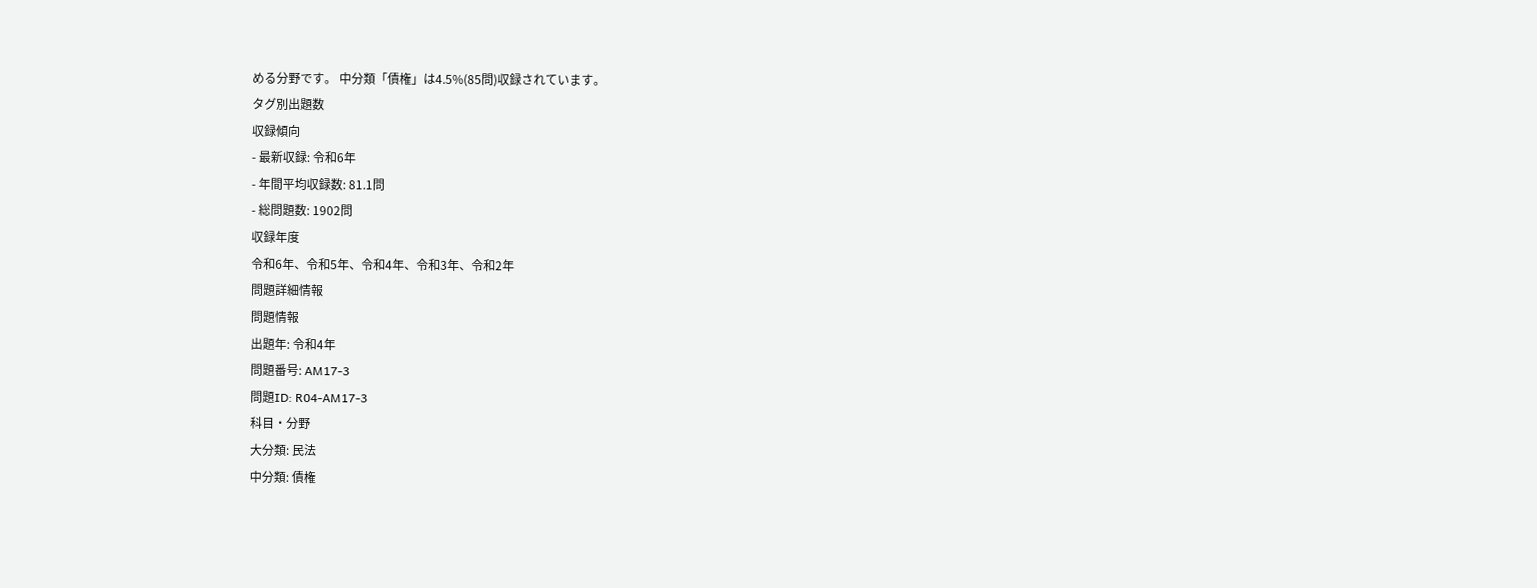める分野です。 中分類「債権」は4.5%(85問)収録されています。
タグ別出題数
収録傾向
- 最新収録: 令和6年
- 年間平均収録数: 81.1問
- 総問題数: 1902問
収録年度
令和6年、令和5年、令和4年、令和3年、令和2年
問題詳細情報
問題情報
出題年: 令和4年
問題番号: AM17-3
問題ID: R04-AM17-3
科目・分野
大分類: 民法
中分類: 債権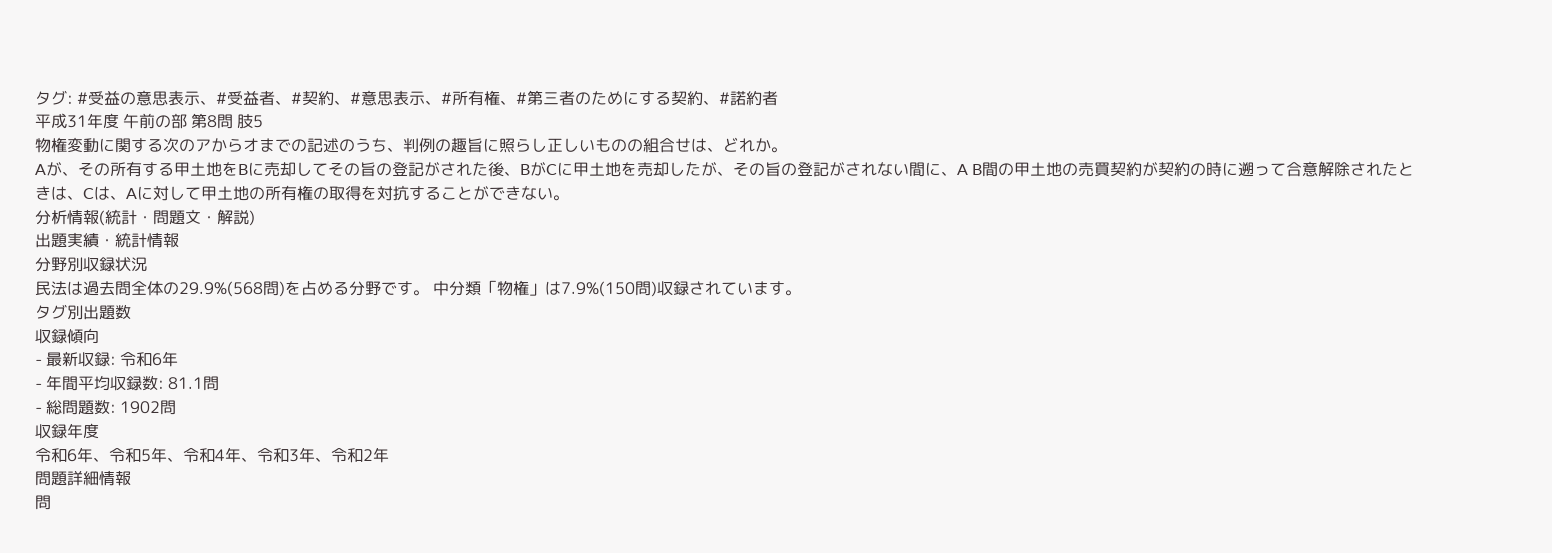タグ: #受益の意思表示、#受益者、#契約、#意思表示、#所有権、#第三者のためにする契約、#諾約者
平成31年度 午前の部 第8問 肢5
物権変動に関する次のアからオまでの記述のうち、判例の趣旨に照らし正しいものの組合せは、どれか。
Aが、その所有する甲土地をBに売却してその旨の登記がされた後、BがCに甲土地を売却したが、その旨の登記がされない間に、A B間の甲土地の売買契約が契約の時に遡って合意解除されたときは、Cは、Aに対して甲土地の所有権の取得を対抗することができない。
分析情報(統計・問題文・解説)
出題実績・統計情報
分野別収録状況
民法は過去問全体の29.9%(568問)を占める分野です。 中分類「物権」は7.9%(150問)収録されています。
タグ別出題数
収録傾向
- 最新収録: 令和6年
- 年間平均収録数: 81.1問
- 総問題数: 1902問
収録年度
令和6年、令和5年、令和4年、令和3年、令和2年
問題詳細情報
問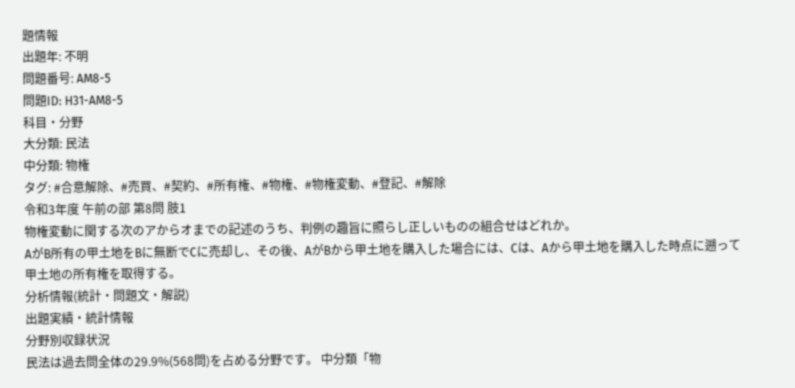題情報
出題年: 不明
問題番号: AM8-5
問題ID: H31-AM8-5
科目・分野
大分類: 民法
中分類: 物権
タグ: #合意解除、#売買、#契約、#所有権、#物権、#物権変動、#登記、#解除
令和3年度 午前の部 第8問 肢1
物権変動に関する次のアからオまでの記述のうち、判例の趣旨に照らし正しいものの組合せはどれか。
AがB所有の甲土地をBに無断でCに売却し、その後、AがBから甲土地を購入した場合には、Cは、Aから甲土地を購入した時点に遡って甲土地の所有権を取得する。
分析情報(統計・問題文・解説)
出題実績・統計情報
分野別収録状況
民法は過去問全体の29.9%(568問)を占める分野です。 中分類「物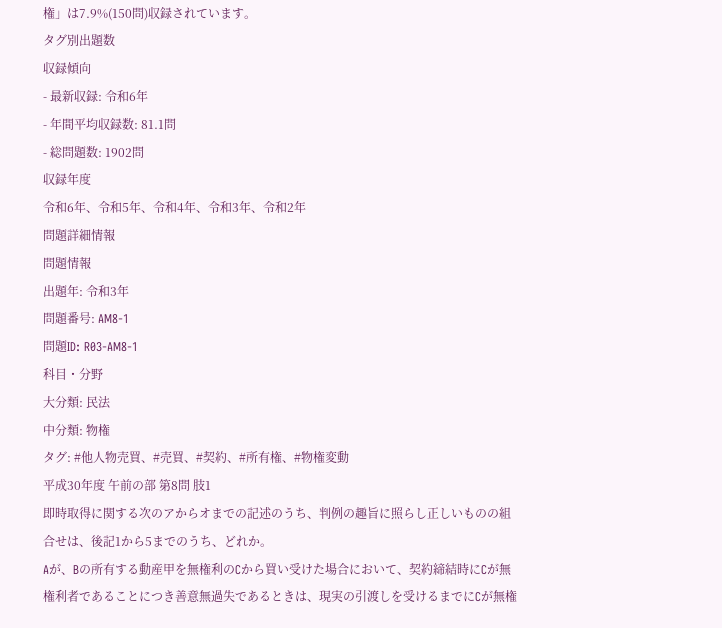権」は7.9%(150問)収録されています。
タグ別出題数
収録傾向
- 最新収録: 令和6年
- 年間平均収録数: 81.1問
- 総問題数: 1902問
収録年度
令和6年、令和5年、令和4年、令和3年、令和2年
問題詳細情報
問題情報
出題年: 令和3年
問題番号: AM8-1
問題ID: R03-AM8-1
科目・分野
大分類: 民法
中分類: 物権
タグ: #他人物売買、#売買、#契約、#所有権、#物権変動
平成30年度 午前の部 第8問 肢1
即時取得に関する次のアからオまでの記述のうち、判例の趣旨に照らし正しいものの組合せは、後記1から5までのうち、どれか。
Aが、Bの所有する動産甲を無権利のCから買い受けた場合において、契約締結時にCが無権利者であることにつき善意無過失であるときは、現実の引渡しを受けるまでにCが無権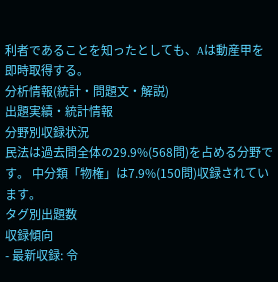利者であることを知ったとしても、Aは動産甲を即時取得する。
分析情報(統計・問題文・解説)
出題実績・統計情報
分野別収録状況
民法は過去問全体の29.9%(568問)を占める分野です。 中分類「物権」は7.9%(150問)収録されています。
タグ別出題数
収録傾向
- 最新収録: 令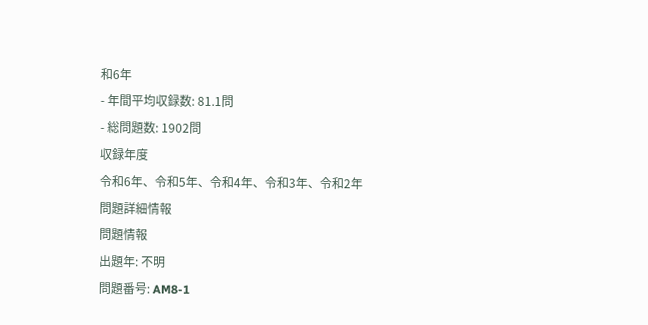和6年
- 年間平均収録数: 81.1問
- 総問題数: 1902問
収録年度
令和6年、令和5年、令和4年、令和3年、令和2年
問題詳細情報
問題情報
出題年: 不明
問題番号: AM8-1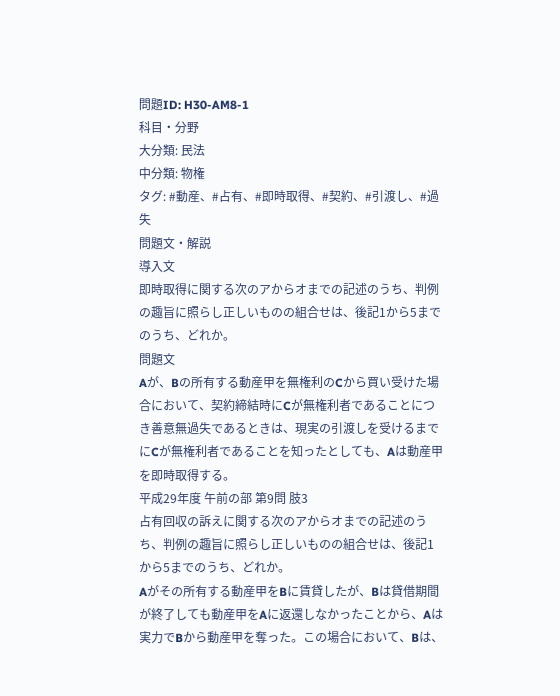問題ID: H30-AM8-1
科目・分野
大分類: 民法
中分類: 物権
タグ: #動産、#占有、#即時取得、#契約、#引渡し、#過失
問題文・解説
導入文
即時取得に関する次のアからオまでの記述のうち、判例の趣旨に照らし正しいものの組合せは、後記1から5までのうち、どれか。
問題文
Aが、Bの所有する動産甲を無権利のCから買い受けた場合において、契約締結時にCが無権利者であることにつき善意無過失であるときは、現実の引渡しを受けるまでにCが無権利者であることを知ったとしても、Aは動産甲を即時取得する。
平成29年度 午前の部 第9問 肢3
占有回収の訴えに関する次のアからオまでの記述のうち、判例の趣旨に照らし正しいものの組合せは、後記1から5までのうち、どれか。
Aがその所有する動産甲をBに賃貸したが、Bは貸借期間が終了しても動産甲をAに返還しなかったことから、Aは実力でBから動産甲を奪った。この場合において、Bは、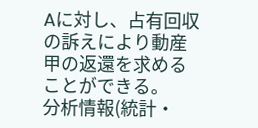Aに対し、占有回収の訴えにより動産甲の返還を求めることができる。
分析情報(統計・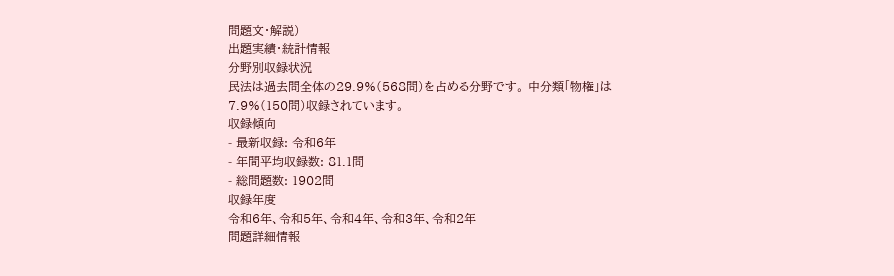問題文・解説)
出題実績・統計情報
分野別収録状況
民法は過去問全体の29.9%(568問)を占める分野です。 中分類「物権」は7.9%(150問)収録されています。
収録傾向
- 最新収録: 令和6年
- 年間平均収録数: 81.1問
- 総問題数: 1902問
収録年度
令和6年、令和5年、令和4年、令和3年、令和2年
問題詳細情報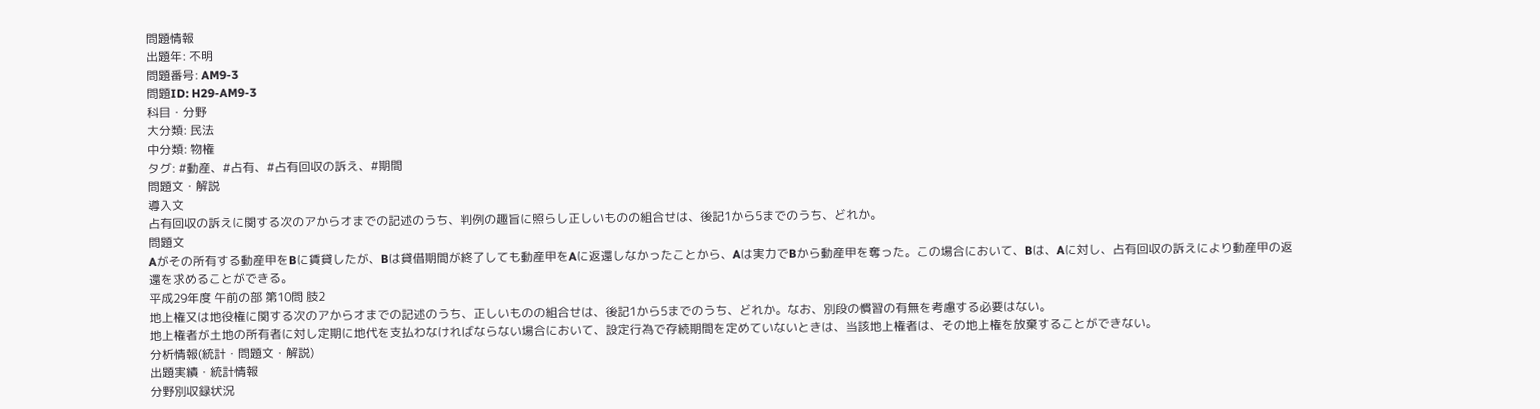問題情報
出題年: 不明
問題番号: AM9-3
問題ID: H29-AM9-3
科目・分野
大分類: 民法
中分類: 物権
タグ: #動産、#占有、#占有回収の訴え、#期間
問題文・解説
導入文
占有回収の訴えに関する次のアからオまでの記述のうち、判例の趣旨に照らし正しいものの組合せは、後記1から5までのうち、どれか。
問題文
Aがその所有する動産甲をBに賃貸したが、Bは貸借期間が終了しても動産甲をAに返還しなかったことから、Aは実力でBから動産甲を奪った。この場合において、Bは、Aに対し、占有回収の訴えにより動産甲の返還を求めることができる。
平成29年度 午前の部 第10問 肢2
地上権又は地役権に関する次のアからオまでの記述のうち、正しいものの組合せは、後記1から5までのうち、どれか。なお、別段の慣習の有無を考慮する必要はない。
地上権者が土地の所有者に対し定期に地代を支払わなければならない場合において、設定行為で存続期間を定めていないときは、当該地上権者は、その地上権を放棄することができない。
分析情報(統計・問題文・解説)
出題実績・統計情報
分野別収録状況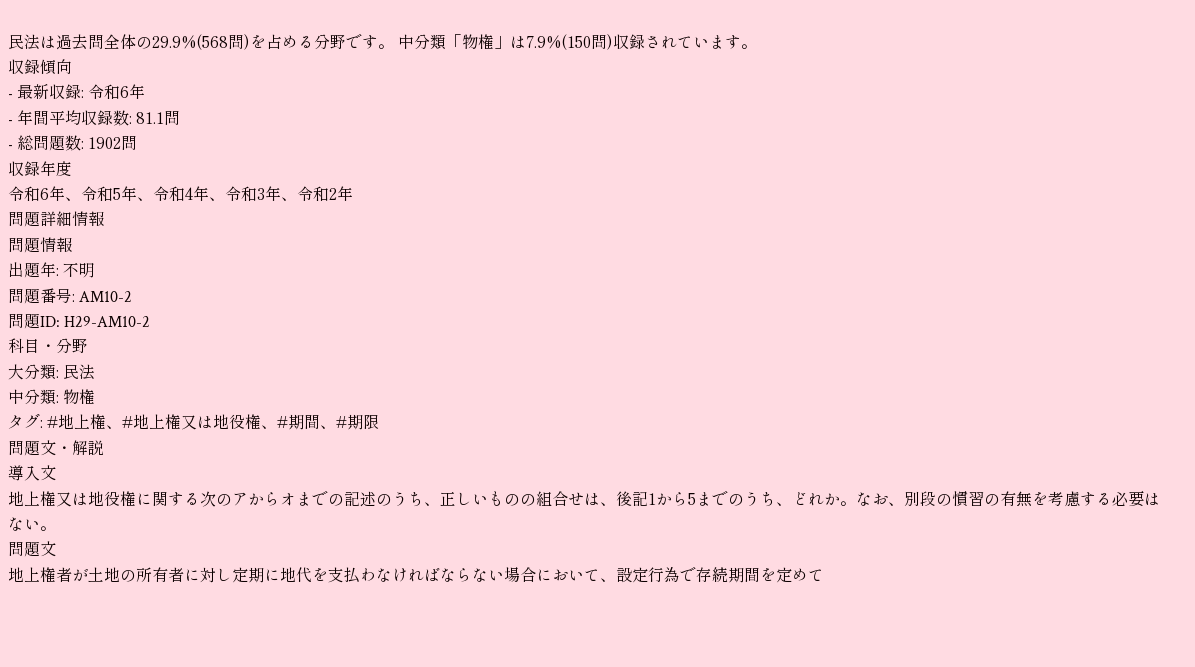民法は過去問全体の29.9%(568問)を占める分野です。 中分類「物権」は7.9%(150問)収録されています。
収録傾向
- 最新収録: 令和6年
- 年間平均収録数: 81.1問
- 総問題数: 1902問
収録年度
令和6年、令和5年、令和4年、令和3年、令和2年
問題詳細情報
問題情報
出題年: 不明
問題番号: AM10-2
問題ID: H29-AM10-2
科目・分野
大分類: 民法
中分類: 物権
タグ: #地上権、#地上権又は地役権、#期間、#期限
問題文・解説
導入文
地上権又は地役権に関する次のアからオまでの記述のうち、正しいものの組合せは、後記1から5までのうち、どれか。なお、別段の慣習の有無を考慮する必要はない。
問題文
地上権者が土地の所有者に対し定期に地代を支払わなければならない場合において、設定行為で存続期間を定めて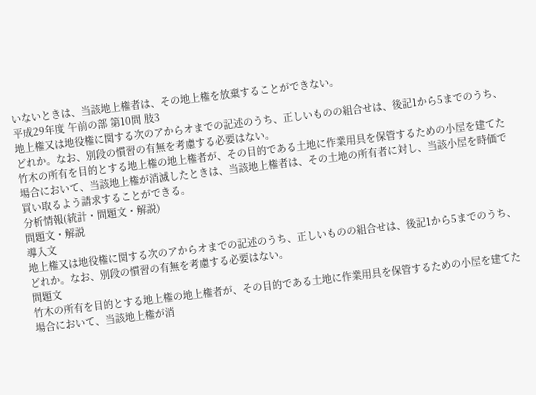いないときは、当該地上権者は、その地上権を放棄することができない。
平成29年度 午前の部 第10問 肢3
地上権又は地役権に関する次のアからオまでの記述のうち、正しいものの組合せは、後記1から5までのうち、どれか。なお、別段の慣習の有無を考慮する必要はない。
竹木の所有を目的とする地上権の地上権者が、その目的である土地に作業用具を保管するための小屋を建てた場合において、当該地上権が消滅したときは、当該地上権者は、その土地の所有者に対し、当該小屋を時価で買い取るよう請求することができる。
分析情報(統計・問題文・解説)
問題文・解説
導入文
地上権又は地役権に関する次のアからオまでの記述のうち、正しいものの組合せは、後記1から5までのうち、どれか。なお、別段の慣習の有無を考慮する必要はない。
問題文
竹木の所有を目的とする地上権の地上権者が、その目的である土地に作業用具を保管するための小屋を建てた場合において、当該地上権が消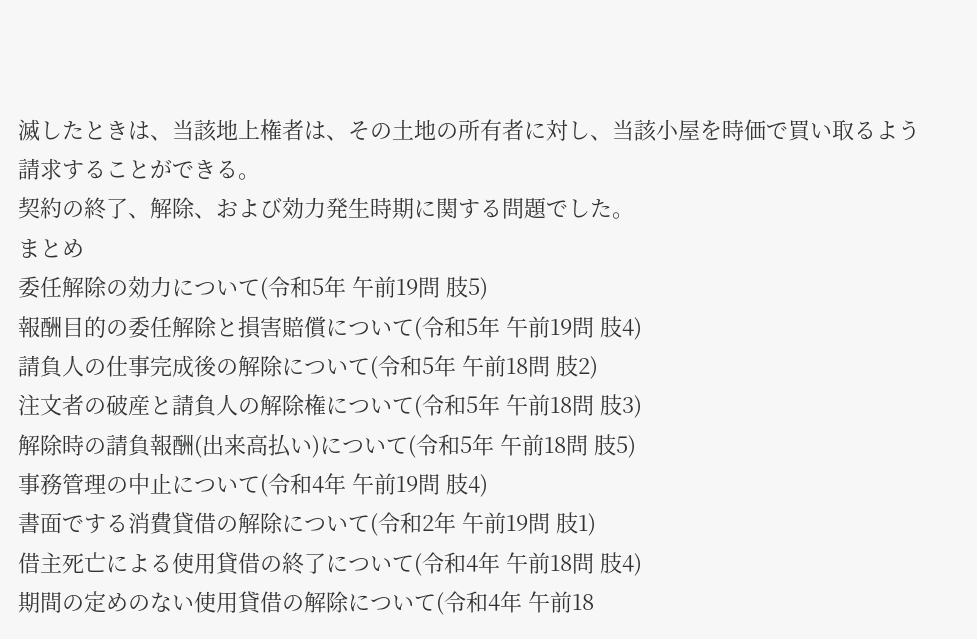滅したときは、当該地上権者は、その土地の所有者に対し、当該小屋を時価で買い取るよう請求することができる。
契約の終了、解除、および効力発生時期に関する問題でした。
まとめ
委任解除の効力について(令和5年 午前19問 肢5)
報酬目的の委任解除と損害賠償について(令和5年 午前19問 肢4)
請負人の仕事完成後の解除について(令和5年 午前18問 肢2)
注文者の破産と請負人の解除権について(令和5年 午前18問 肢3)
解除時の請負報酬(出来高払い)について(令和5年 午前18問 肢5)
事務管理の中止について(令和4年 午前19問 肢4)
書面でする消費貸借の解除について(令和2年 午前19問 肢1)
借主死亡による使用貸借の終了について(令和4年 午前18問 肢4)
期間の定めのない使用貸借の解除について(令和4年 午前18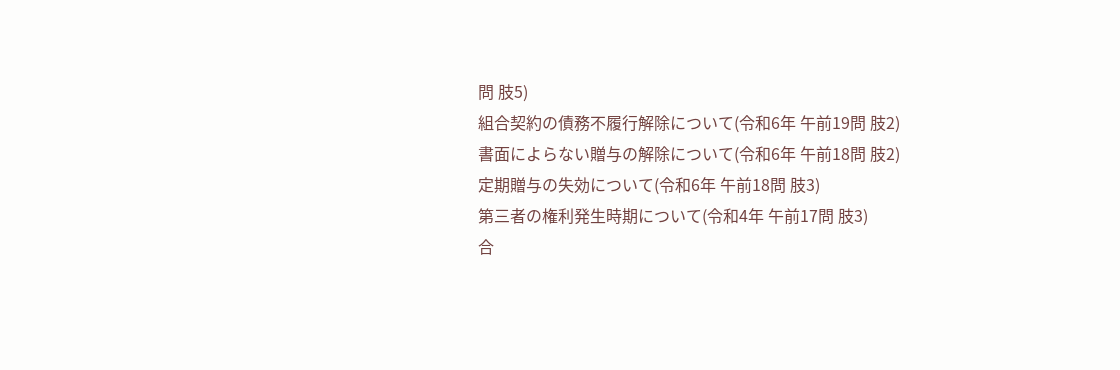問 肢5)
組合契約の債務不履行解除について(令和6年 午前19問 肢2)
書面によらない贈与の解除について(令和6年 午前18問 肢2)
定期贈与の失効について(令和6年 午前18問 肢3)
第三者の権利発生時期について(令和4年 午前17問 肢3)
合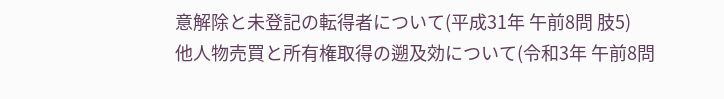意解除と未登記の転得者について(平成31年 午前8問 肢5)
他人物売買と所有権取得の遡及効について(令和3年 午前8問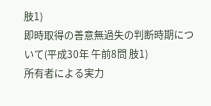肢1)
即時取得の善意無過失の判断時期について(平成30年 午前8問 肢1)
所有者による実力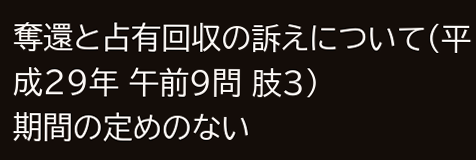奪還と占有回収の訴えについて(平成29年 午前9問 肢3)
期間の定めのない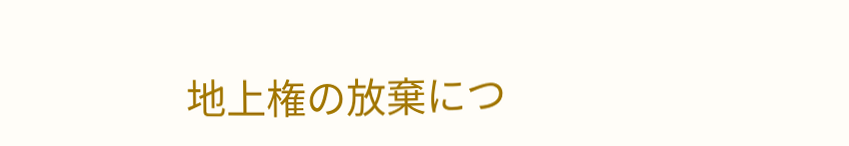地上権の放棄につ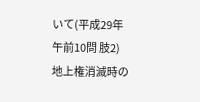いて(平成29年 午前10問 肢2)
地上権消滅時の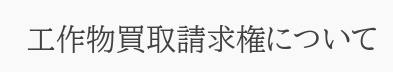工作物買取請求権について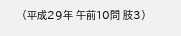(平成29年 午前10問 肢3)